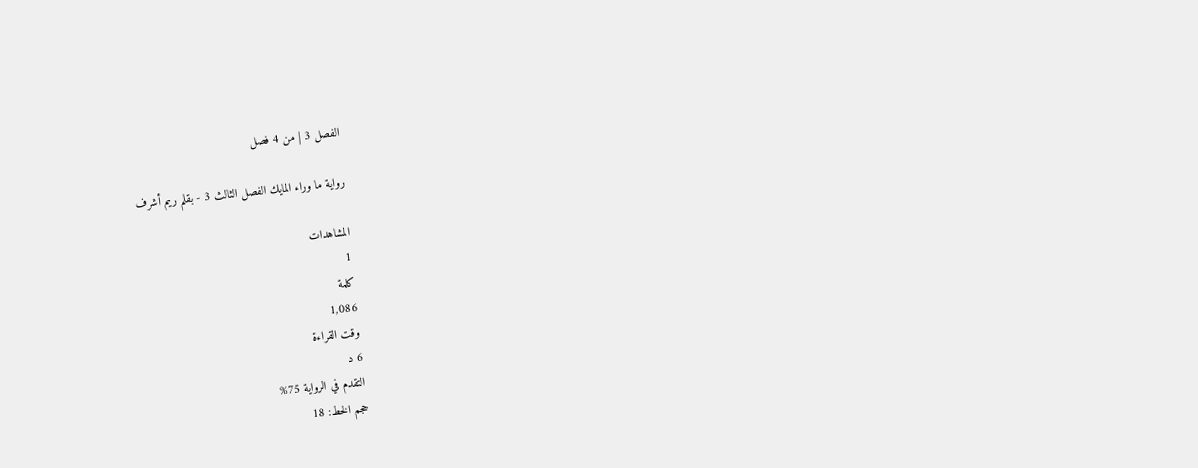الفصل 3 | من 4 فصل

رواية ما وراء المايك الفصل الثالث 3 - بقلم ريم أشرف

المشاهدات
1
كلمة
1,086
وقت القراءة
6 د
التقدم في الرواية 75%
حجم الخط: 18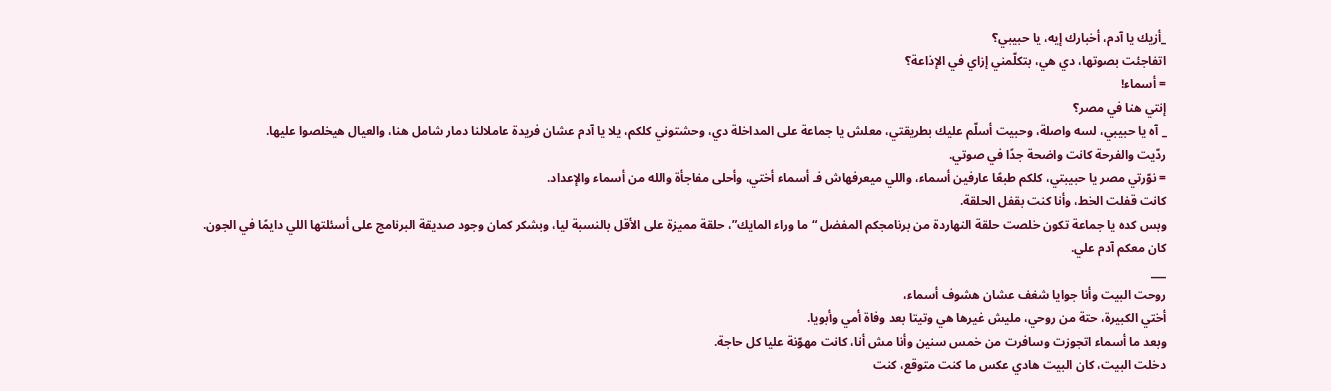_أزيك يا آدم، أخبارك إيه، يا حبيبي؟
اتفاجئت بصوتها، دي هي، بتكلّمني إزاي في الإذاعة؟
= أسماء!
إنتي هنا في مصر؟
_ آه يا حبيبي، لسه واصلة، وحبيت أسلّم عليك بطريقتي، معلش يا جماعة على المداخلة دي، وحشتوني كلكم، يلا يا آدم عشان فريدة عاملالنا دمار شامل هنا، والعيال هيخلصوا عليها.
ردّيت والفرحة كانت واضحة جدًا في صوتي.
= نوّرتي مصر يا حبيبتي، كلكم طبعًا عارفين أسماء، واللي ميعرفهاش فـ أسماء أختي، وأحلى مفاجأة والله من أسماء والإعداد.
كانت قفلت الخط، وأنا كنت بقفل الحلقة.
وبس كده يا جماعة تكون خلصت حلقة النهاردة من برنامجكم المفضل “ما وراء المايك”، حلقة مميزة على الأقل بالنسبة ليا، وبشكر كمان وجود صديقة البرنامج على أسئلتها اللي دايمًا في الجون.
كان معكم آدم علي.
___
روحت البيت وأنا جوايا شغف عشان هشوف أسماء،
أختي الكبيرة، حتة من روحي، مليش غيرها هي وتيتا بعد وفاة أمي وأبويا.
وبعد ما أسماء اتجوزت وسافرت من خمس سنين وأنا مش أنا، كانت مهوّنة عليا كل حاجة.
دخلت البيت، كان البيت هادي عكس ما كنت متوقع، كنت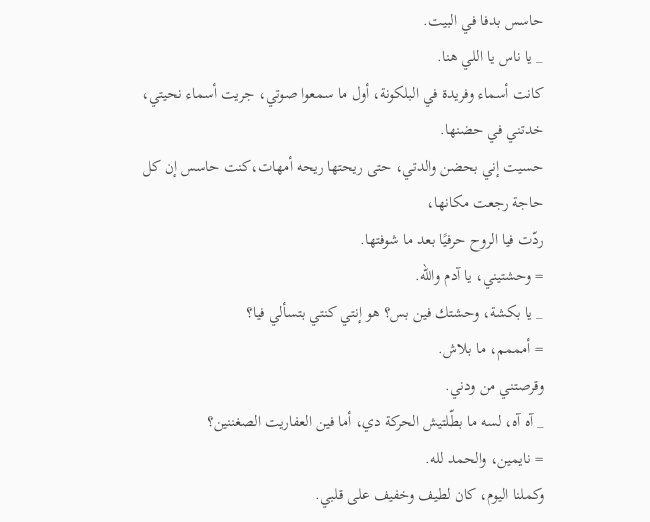حاسس بدفا في البيت.
_ يا ناس يا اللي هنا.
كانت أسماء وفريدة في البلكونة، أول ما سمعوا صوتي، جريت أسماء نحيتي، خدتني في حضنها.
حسيت إني بحضن والدتي، حتى ريحتها ريحه أمهات،كنت حاسس إن كل حاجة رجعت مكانها،
ردّت فيا الروح حرفيًا بعد ما شوفتها.
= وحشتيني، يا آدم والله.
_ يا بكشة، وحشتك فين بس؟ هو إنتي كنتي بتسألي فيا؟
= أمممم، ما بلاش.
وقرصتني من ودني.
_ آه آه، لسه ما بطّلتيش الحركة دي، أما فين العفاريت الصغننين؟
= نايمين، والحمد لله.
وكملنا اليوم، كان لطيف وخفيف على قلبي.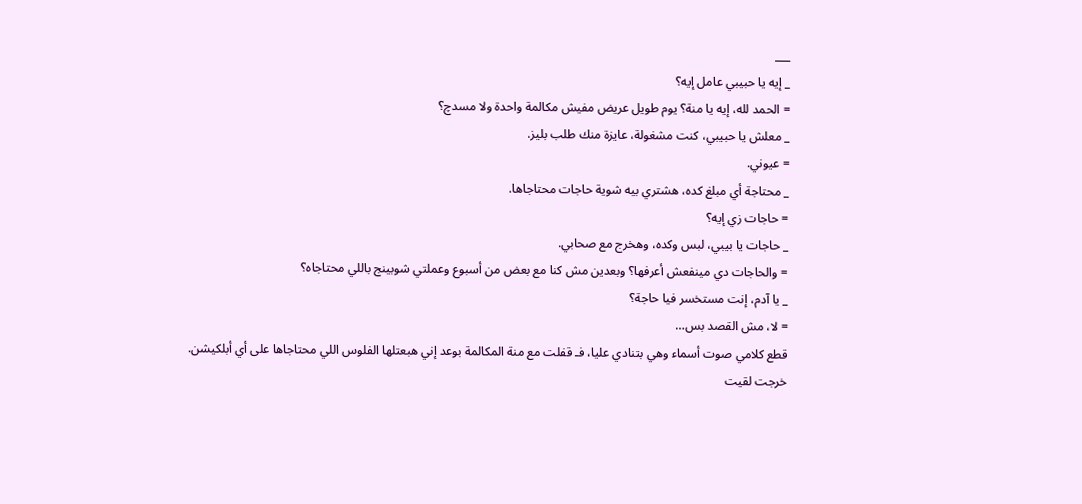___
_ إيه يا حبيبي عامل إيه؟
= الحمد لله، إيه يا منة؟ يوم طويل عريض مفيش مكالمة واحدة ولا مسدچ؟
_ معلش يا حبيبي، كنت مشغولة، عايزة منك طلب بليز.
= عيوني.
_ محتاجة أي مبلغ كده، هشتري بيه شوية حاجات محتاجاها.
= حاجات زي إيه؟
_ حاجات يا بيبي، لبس وكده، وهخرج مع صحابي.
= والحاجات دي مينفعش أعرفها؟ وبعدين مش كنا مع بعض من أسبوع وعملتي شوبينج باللي محتاجاه؟
_ يا آدم، إنت مستخسر فيا حاجة؟
= لا، مش القصد بس…
قطع كلامي صوت أسماء وهي بتنادي عليا، فـ قفلت مع منة المكالمة بوعد إني هبعتلها الفلوس اللي محتاجاها على أي أبلكيشن.
خرجت لقيت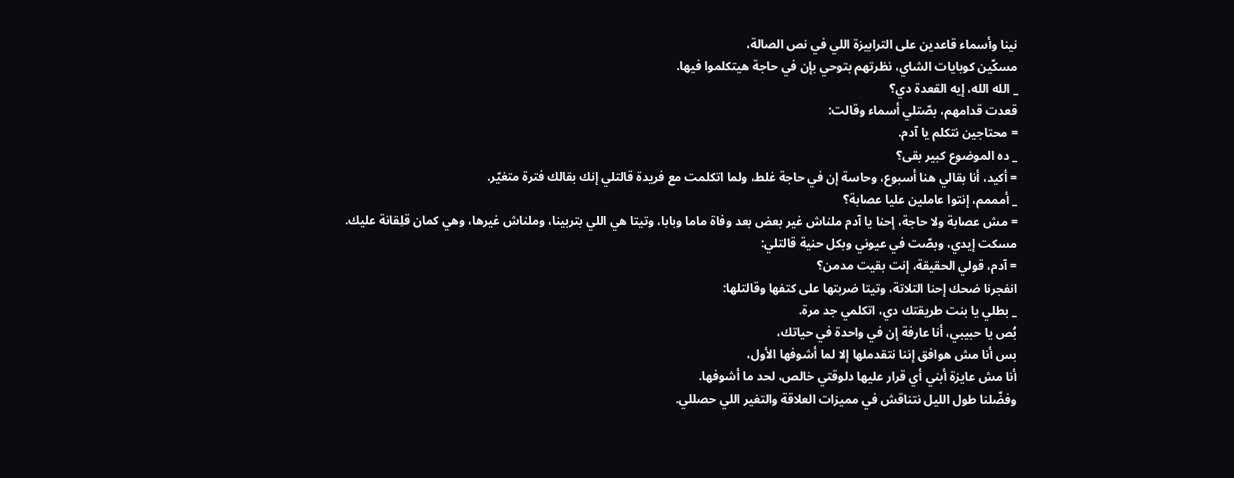نينا وأسماء قاعدين على الترابيزة اللي في نص الصالة،
مسكّين كوبايات الشاي، نظرتهم بتوحي بإن في حاجة هيتكلموا فيها.
_ الله الله، إيه القعدة دي؟
قعدت قدامهم، بصّتلي أسماء وقالت:
= محتاجين نتكلم يا آدم.
_ ده الموضوع كبير بقى؟
= أكيد، أنا بقالي هنا أسبوع، وحاسة إن في حاجة غلط، ولما اتكلمت مع فريدة قالتلي إنك بقالك فترة متغيّر.
_ أمممم، إنتوا عاملين عليا عصابة؟
= مش عصابة ولا حاجة، إحنا يا آدم ملناش غير بعض بعد وفاة ماما وبابا، وتيتا هي اللي بتربينا، وملناش غيرها، وهي كمان قلِقانة عليك.
مسكت إيدي، وبصّت في عيوني وبكل حنية قالتلي:
= آدم، قولي الحقيقة، إنت بقيت مدمن؟
انفجرنا ضحك إحنا التلاتة، وتيتا ضربتها على كتفها وقالتلها:
_ بطلي يا بنت طريقتك دي، اتكلمي جد مرة.
بُص يا حبيبي، أنا عارفة إن في واحدة في حياتك،
بس أنا مش هوافق إننا نتقدملها إلا لما أشوفها الأول،
أنا مش عايزة أبني أي قرار عليها دلوقتي خالص، لحد ما أشوفها.
وفضّلنا طول الليل نتناقش في مميزات العلاقة والتغير اللي حصللي.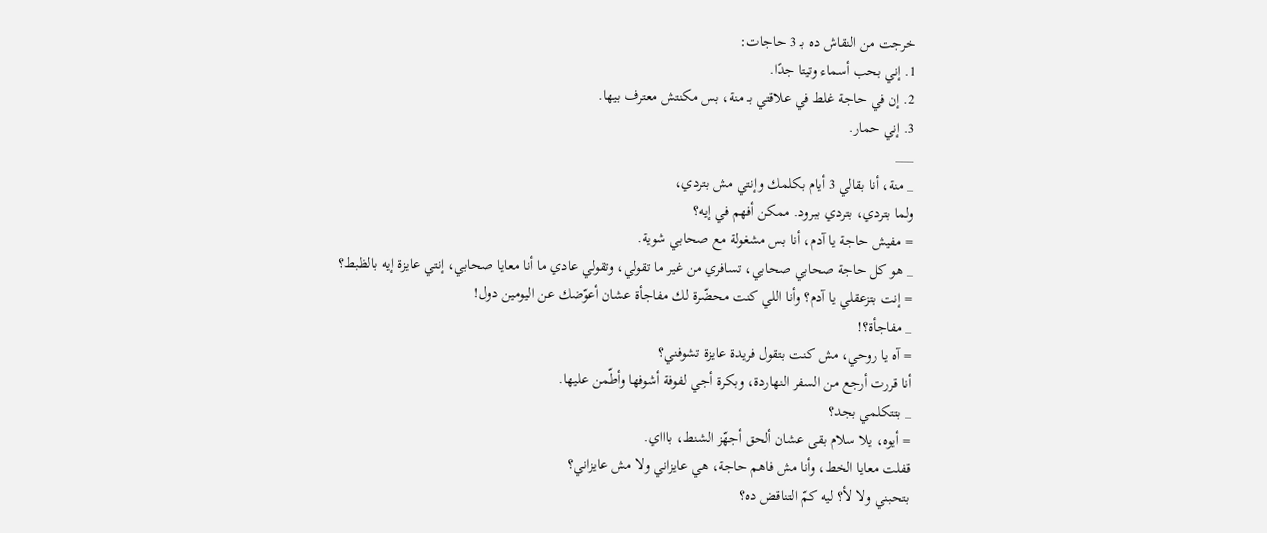خرجت من النقاش ده بـ 3 حاجات:
1. إني بحب أسماء وتيتا جدًا.
2. إن في حاجة غلط في علاقتي بـ منة، بس مكنتش معترف بيها.
3. إني حمار.
___
_ منة، أنا بقالي 3 أيام بكلمك وإنتي مش بتردي،
ولما بتردي، بتردي ببرود. ممكن أفهم في إيه؟
= مفيش حاجة يا آدم، أنا بس مشغولة مع صحابي شوية.
_ هو كل حاجة صحابي صحابي، تسافري من غير ما تقولي، وتقولي عادي ما أنا معايا صحابي، إنتي عايزة إيه بالظبط؟
= إنت بتزعقلي يا آدم؟ وأنا اللي كنت محضّرة لك مفاجأة عشان أعوّضك عن اليومين دول!
_ مفاجأة؟!
= آه يا روحي، مش كنت بتقول فريدة عايزة تشوفني؟
أنا قررت أرجع من السفر النهاردة، وبكرة أجي لفوفة أشوفها وأطّمن عليها.
_ بتتكلمي بجد؟
= أيوه، يلا سلام بقى عشان ألحق أجهّز الشنط، باااي.
قفلت معايا الخط، وأنا مش فاهم حاجة، هي عايزاني ولا مش عايزاني؟
بتحبني ولا لأ؟ ليه كمّ التناقض ده؟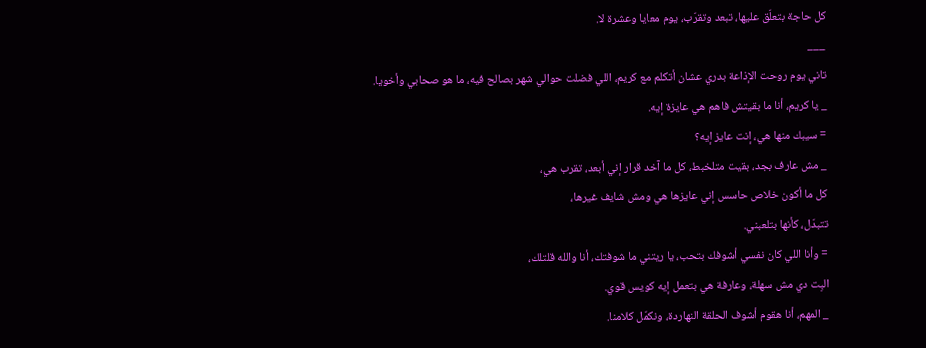كل حاجة بتعلّق عليها، تبعد وتقرّب، يوم معايا وعشرة لا.
___
تاني يوم روحت الإذاعة بدري عشان أتكلم مع كريم، اللي فضلت حوالي شهر بصالح فيه، ما هو صحابي وأخويا.
_ يا كريم، أنا ما بقيتش فاهم هي عايزة إيه.
= سيبك منها هي، إنت عايز إيه؟
_ مش عارف بجد، بقيت متلخبط، كل ما آخد قرار إني أبعد، تقرب هي،
كل ما أكون خلاص حاسس إني عايزها هي ومش شايف غيرها،
تتبدّل، كأنها بتلعبني.
= وأنا اللي كان نفسي أشوفك بتحب، يا ريتني ما شوفتك، أنا والله قلتلك،
البِت دي مش سهلة، وعارفة هي بتعمل إيه كويس قوي.
_ المهم، أنا هقوم أشوف الحلقة النهاردة، ونكمّل كلامنا.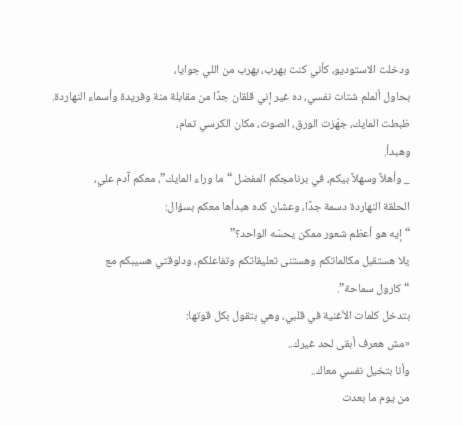ودخلت الاستوديو، كأني كنت بهرب، بهرب من اللي جوايا،
بحاول ألملم شتات نفسي، ده غير إني قلقان جدًا من مقابلة منة وفريدة وأسماء النهاردة.
ظبطت المايك، جهّزت الورق، الصوت، مكان الكرسي تمام،
وهبدأ.
_ وأهلاً وسهلاً بيكم، في برنامجكم المفضل “ما وراء المايك”، معكم آدم علي،
الحلقة النهاردة دسمة جدًا، وعشان كده هبدأها معكم بسؤال:
“إيه هو أعظم شعور ممكن يحسّه الواحد؟”
يلا هستقبل مكالماتكم وهستنى تعليقاتكم وتفاعلكم، ودلوقتي هسيبكم مع
“كارول سماحة”.
بتدخل كلمات الأغنية في قلبي، وهي بتقول بكل قوتها:
«مش هعرف أبقى لحد غيرك..
وأنا بتخيل نفسي معاك..
من يوم ما بعدت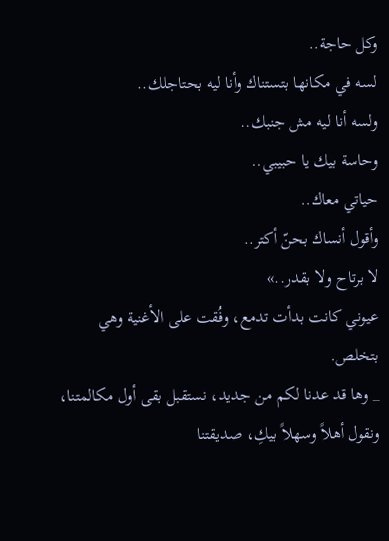وكل حاجة..
لسه في مكانها بتستناك وأنا ليه بحتاجلك..
ولسه أنا ليه مش جنبك..
وحاسة بيك يا حبيبي..
حياتي معاك..
وأقول أنساك بحنّ أكتر..
لا برتاح ولا بقدر..»
عيوني كانت بدأت تدمع، وفُقت على الأغنية وهي بتخلص.
_ وها قد عدنا لكم من جديد، نستقبل بقى أول مكالمتنا، ونقول أهلاً وسهلاً بيكِ، صديقتنا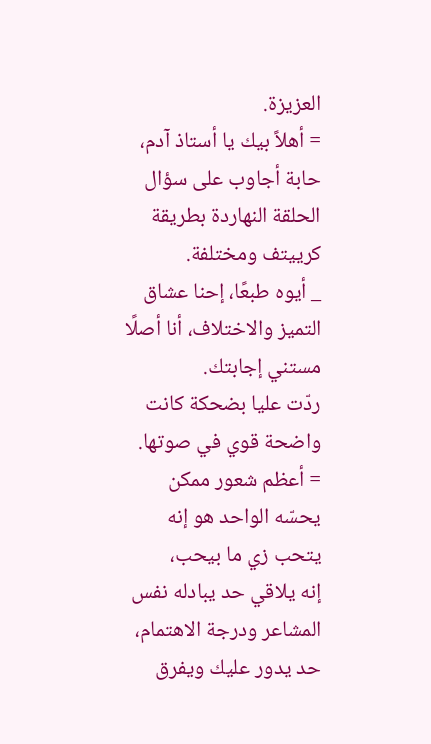العزيزة.
= أهلاً بيك يا أستاذ آدم، حابة أجاوب على سؤال الحلقة النهاردة بطريقة كرييتف ومختلفة.
_ أيوه طبعًا، إحنا عشاق التميز والاختلاف، أنا أصلًا مستني إجابتك.
ردّت عليا بضحكة كانت واضحة قوي في صوتها.
= أعظم شعور ممكن يحسّه الواحد هو إنه يتحب زي ما بيحب،
إنه يلاقي حد يبادله نفس المشاعر ودرجة الاهتمام،
حد يدور عليك ويفرق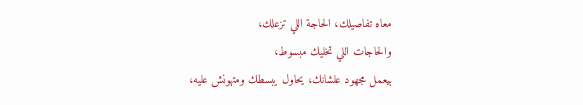معاه تفاصيلك، الحاجة اللي تزعلك،
والحاجات اللي تخليك مبسوط،
بيعمل مجهود علشانك، يحاول يبسطك ومتهونش عليه،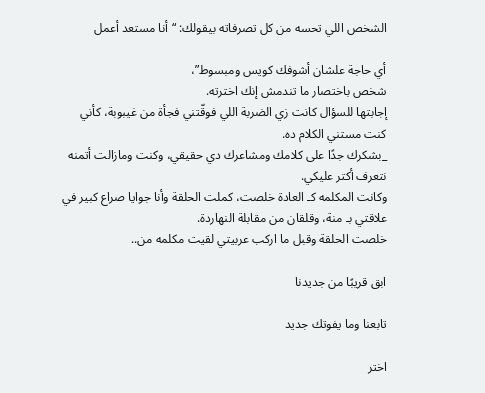الشخص اللي تحسه من كل تصرفاته بيقولك: “أنا مستعد أعمل

أي حاجة علشان أشوفك كويس ومبسوط”،
شخص باختصار ما تندمش إنك اخترته.
إجابتها للسؤال كانت زي الضربة اللي فوقّتني فجأة من غيبوبة، كأني كنت مستني الكلام ده.
_بشكرك جدًا على كلامك ومشاعرك دي حقيقي، وكنت ومازالت أتمنه نتعرف أكتر عليكي.
وكانت المكلمه كـ العادة خلصت، كملت الحلقة وأنا جوايا صراع كبير في علاقتي بـ منة، وقلقان من مقابلة النهاردة.
خلصت الحلقة وقبل ما اركب عربيتي لقيت مكلمه من..

ابق قريبًا من جديدنا

تابعنا وما يفوتك جديد

اختر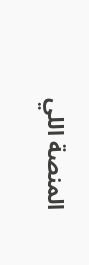المنصة اللي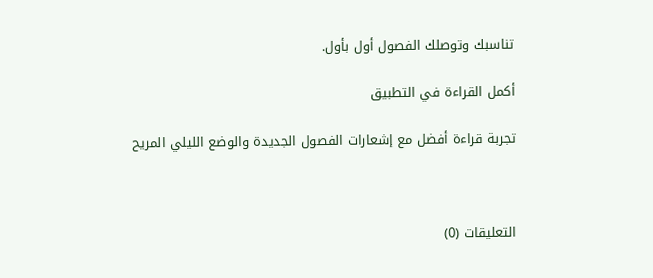تناسبك وتوصلك الفصول أول بأول.

أكمل القراءة في التطبيق

تجربة قراءة أفضل مع إشعارات الفصول الجديدة والوضع الليلي المريح



التعليقات (0)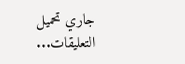جاري تحميل التعليقات...